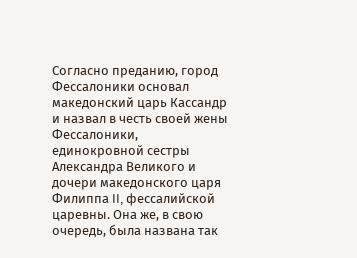Согласно преданию, город Фессалоники основал македонский царь Кассандр и назвал в честь своей жены Фессалоники, единокровной сестры Александра Великого и дочери македонского царя Филиппа II, фессалийской царевны. Она же, в свою очередь, была названа так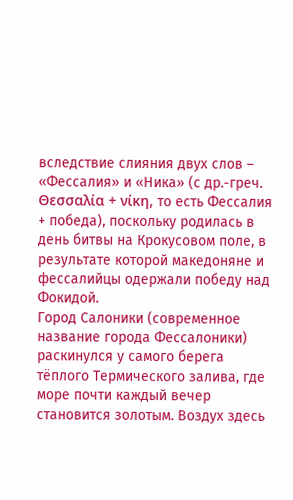вследствие слияния двух слов – «Фессалия» и «Ника» (с др.-греч. Θεσσαλία + νίκη, то есть Фессалия + победа), поскольку родилась в день битвы на Крокусовом поле, в результате которой македоняне и фессалийцы одержали победу над Фокидой.
Город Салоники (современное название города Фессалоники) раскинулся у самого берега тёплого Термического залива, где море почти каждый вечер становится золотым. Воздух здесь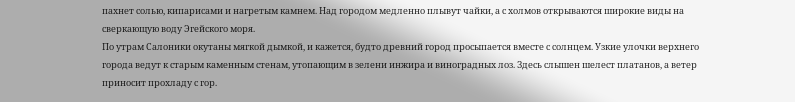пахнет солью, кипарисами и нагретым камнем. Над городом медленно плывут чайки, а с холмов открываются широкие виды на сверкающую воду Эгейского моря.
По утрам Салоники окутаны мягкой дымкой, и кажется, будто древний город просыпается вместе с солнцем. Узкие улочки верхнего города ведут к старым каменным стенам, утопающим в зелени инжира и виноградных лоз. Здесь слышен шелест платанов, а ветер приносит прохладу с гор.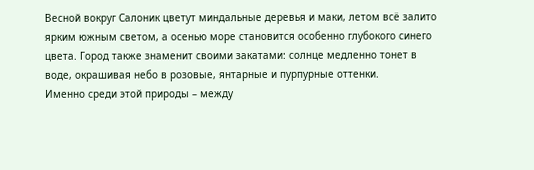Весной вокруг Салоник цветут миндальные деревья и маки, летом всё залито ярким южным светом, а осенью море становится особенно глубокого синего цвета. Город также знаменит своими закатами: солнце медленно тонет в воде, окрашивая небо в розовые, янтарные и пурпурные оттенки.
Именно среди этой природы – между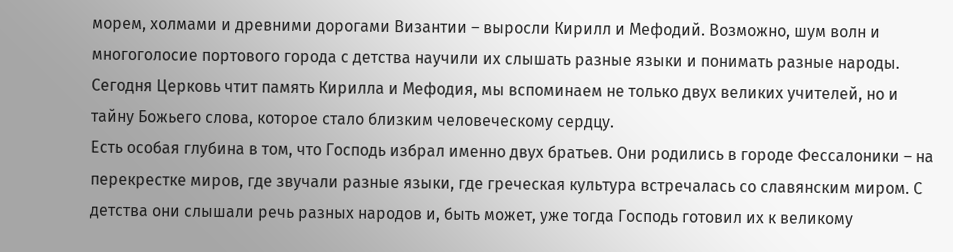морем, холмами и древними дорогами Византии – выросли Кирилл и Мефодий. Возможно, шум волн и многоголосие портового города с детства научили их слышать разные языки и понимать разные народы. Сегодня Церковь чтит память Кирилла и Мефодия, мы вспоминаем не только двух великих учителей, но и тайну Божьего слова, которое стало близким человеческому сердцу.
Есть особая глубина в том, что Господь избрал именно двух братьев. Они родились в городе Фессалоники – на перекрестке миров, где звучали разные языки, где греческая культура встречалась со славянским миром. С детства они слышали речь разных народов и, быть может, уже тогда Господь готовил их к великому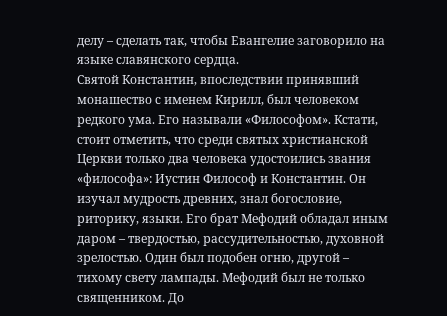делу – сделать так, чтобы Евангелие заговорило на языке славянского сердца.
Святой Константин, впоследствии принявший монашество с именем Кирилл, был человеком редкого ума. Его называли «Философом». Кстати, стоит отметить, что среди святых христианской Церкви только два человека удостоились звания «философа»: Иустин Философ и Константин. Он изучал мудрость древних, знал богословие, риторику, языки. Его брат Мефодий обладал иным даром – твердостью, рассудительностью, духовной зрелостью. Один был подобен огню, другой – тихому свету лампады. Мефодий был не только священником. До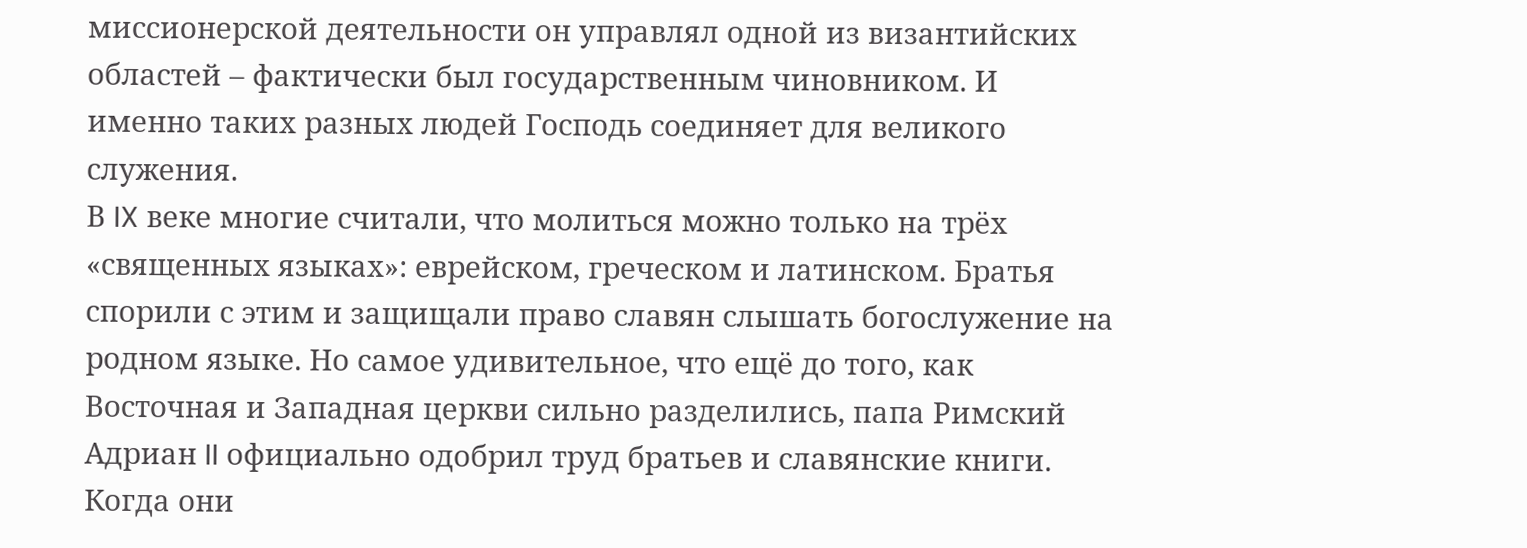миссионерской деятельности он управлял одной из византийских областей – фактически был государственным чиновником. И именно таких разных людей Господь соединяет для великого служения.
В IX веке многие считали, что молиться можно только на трёх «священных языках»: еврейском, греческом и латинском. Братья спорили с этим и защищали право славян слышать богослужение на родном языке. Но самое удивительное, что ещё до того, как Восточная и Западная церкви сильно разделились, папа Римский Адриан II официально одобрил труд братьев и славянские книги.
Когда они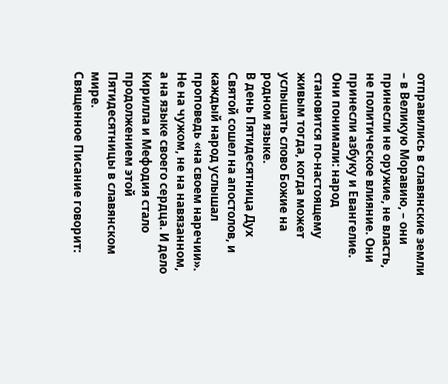отправились в славянские земли – в Великую Моравию, – они принесли не оружие, не власть, не политическое влияние. Они принесли азбуку и Евангелие. Они понимали: народ становится по-настоящему живым тогда, когда может услышать слово Божие на родном языке.
В день Пятидесятница Дух Святой сошел на апостолов, и каждый народ услышал проповедь «на своем наречии». Не на чужом, не на навязанном, а на языке своего сердца. И дело Кирилла и Мефодия стало продолжением этой Пятидесятницы в славянском мире.
Священное Писание говорит: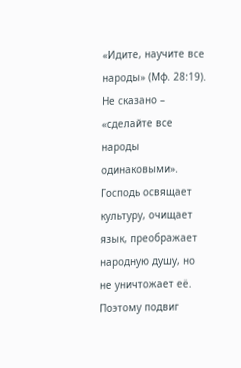«Идите, научите все народы» (Мф. 28:19). Не сказано – «сделайте все народы одинаковыми». Господь освящает культуру, очищает язык, преображает народную душу, но не уничтожает её. Поэтому подвиг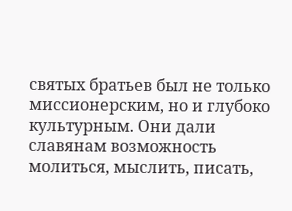святых братьев был не только миссионерским, но и глубоко культурным. Они дали славянам возможность молиться, мыслить, писать,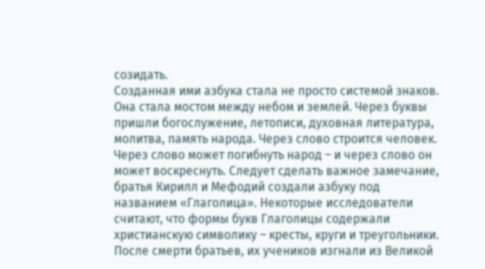созидать.
Созданная ими азбука стала не просто системой знаков. Она стала мостом между небом и землей. Через буквы пришли богослужение, летописи, духовная литература, молитва, память народа. Через слово строится человек. Через слово может погибнуть народ – и через слово он может воскреснуть. Следует сделать важное замечание, братья Кирилл и Мефодий создали азбуку под названием «Глаголица». Некоторые исследователи считают, что формы букв Глаголицы содержали христианскую символику – кресты, круги и треугольники.
После смерти братьев, их учеников изгнали из Великой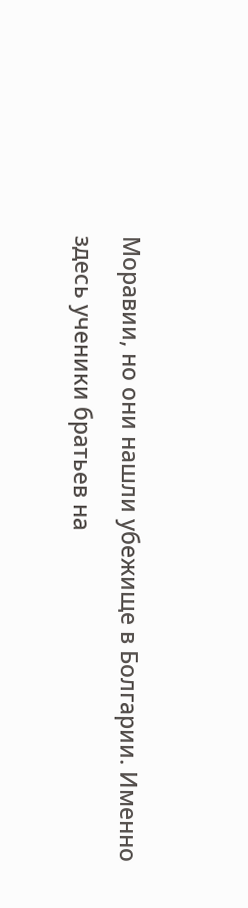Моравии, но они нашли убежище в Болгарии. Именно здесь ученики братьев на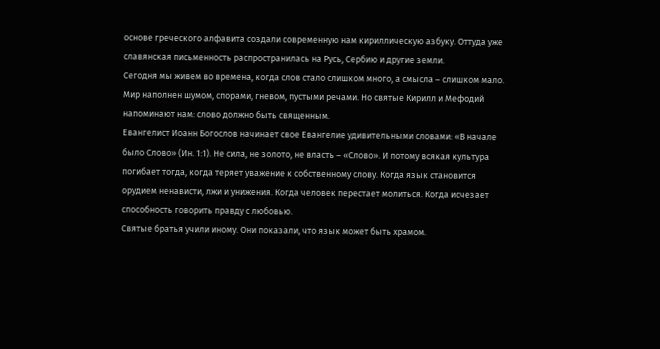основе греческого алфавита создали современную нам кириллическую азбуку. Оттуда уже славянская письменность распространилась на Русь, Сербию и другие земли.
Сегодня мы живем во времена, когда слов стало слишком много, а смысла – слишком мало. Мир наполнен шумом, спорами, гневом, пустыми речами. Но святые Кирилл и Мефодий напоминают нам: слово должно быть священным.
Евангелист Иоанн Богослов начинает свое Евангелие удивительными словами: «В начале было Слово» (Ин. 1:1). Не сила, не золото, не власть – «Слово». И потому всякая культура погибает тогда, когда теряет уважение к собственному слову. Когда язык становится орудием ненависти, лжи и унижения. Когда человек перестает молиться. Когда исчезает способность говорить правду с любовью.
Святые братья учили иному. Они показали, что язык может быть храмом.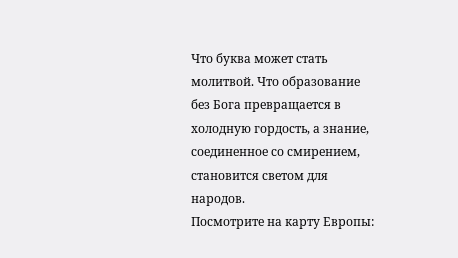Что буква может стать молитвой. Что образование без Бога превращается в холодную гордость, а знание, соединенное со смирением, становится светом для народов.
Посмотрите на карту Европы: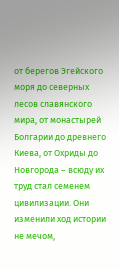от берегов Эгейского моря до северных лесов славянского мира, от монастырей Болгарии до древнего Киева, от Охриды до Новгорода – всюду их труд стал семенем цивилизации. Они изменили ход истории не мечом,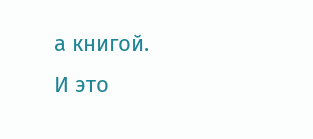а книгой.
И это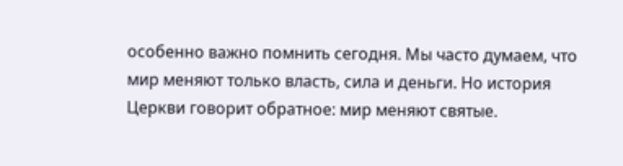особенно важно помнить сегодня. Мы часто думаем, что мир меняют только власть, сила и деньги. Но история Церкви говорит обратное: мир меняют святые.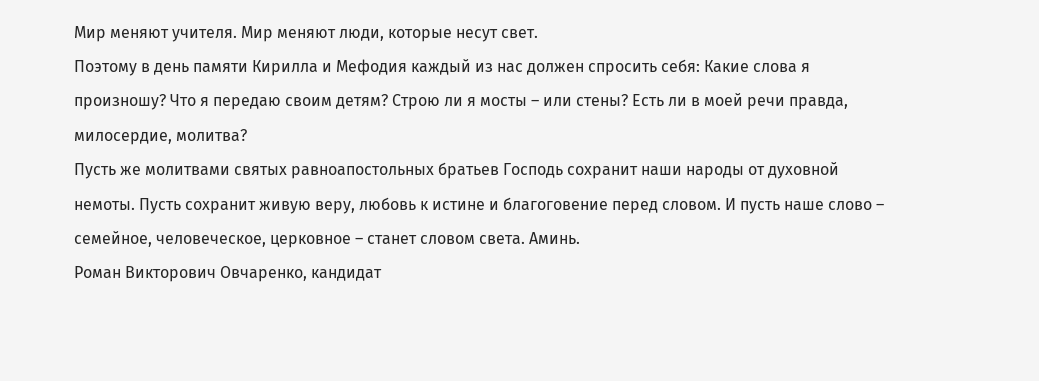Мир меняют учителя. Мир меняют люди, которые несут свет.
Поэтому в день памяти Кирилла и Мефодия каждый из нас должен спросить себя: Какие слова я произношу? Что я передаю своим детям? Строю ли я мосты – или стены? Есть ли в моей речи правда, милосердие, молитва?
Пусть же молитвами святых равноапостольных братьев Господь сохранит наши народы от духовной немоты. Пусть сохранит живую веру, любовь к истине и благоговение перед словом. И пусть наше слово – семейное, человеческое, церковное – станет словом света. Аминь.
Роман Викторович Овчаренко, кандидат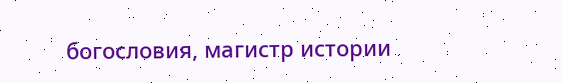богословия, магистр истории